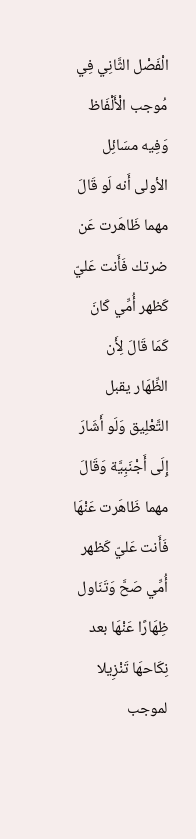الْفَصْل الثَّانِي فِي مُوجب الْأَلْفَاظ
وَفِيه مسَائِل
الأولى أَنه لَو قَالَ مهما ظَاهَرت عَن ضرتك فَأَنت عَليّ كَظهر أُمِّي كَانَ كَمَا قَالَ لِأَن الظِّهَار يقبل التَّعْلِيق وَلَو أَشَارَ إِلَى أَجْنَبِيَّة وَقَالَ مهما ظَاهَرت عَنْهَا فَأَنت عَليّ كَظهر أُمِّي صَحَّ وَتَنَاول ظِهَارًا عَنْهَا بعد نِكَاحهَا تَنْزِيلا لموجب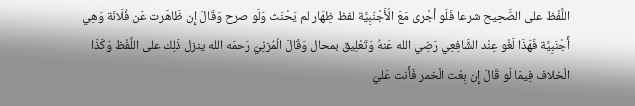اللَّفْظ على الصَّحِيح شرعا فَلَو أجْرى مَعَ الْأَجْنَبِيَّة لفظ ظِهَار لم يَحْنَث وَلَو صرح وَقَالَ إِن ظَاهَرت عَن فُلَانَة وَهِي أَجْنَبِيَّة فَهَذَا لَغْو عِنْد الشَّافِعِي رَضِي الله عَنهُ وَتَعْلِيق بمحال وَقَالَ الْمُزنِيّ رَحمَه الله ينزل ذَلِك على اللَّفْظ وَكَذَا الْخلاف فِيمَا لَو قَالَ إِن بِعْت الْخمر فَأَنت عَليّ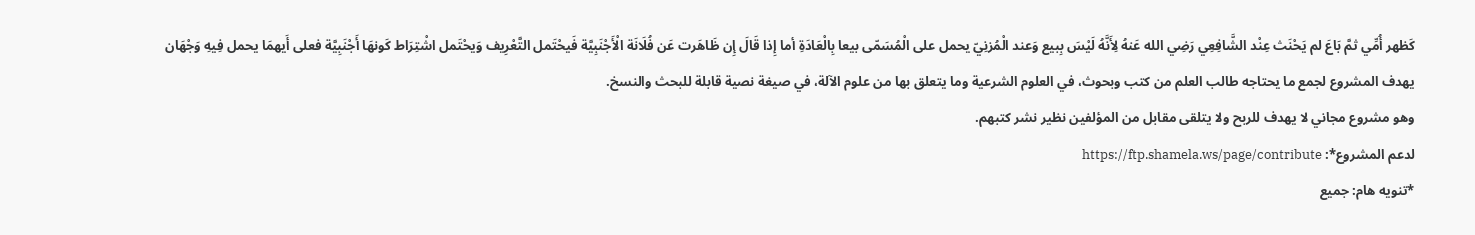كَظهر أُمِّي ثمَّ بَاعَ لم يَحْنَث عِنْد الشَّافِعِي رَضِي الله عَنهُ لِأَنَّهُ لَيْسَ بِبيع وَعند الْمُزنِيّ يحمل على الْمُسَمّى بيعا بِالْعَادَةِ أما إِذا قَالَ إِن ظَاهَرت عَن فُلَانَة الْأَجْنَبِيَّة فَيحْتَمل التَّعْرِيف وَيحْتَمل اشْتِرَاط كَونهَا أَجْنَبِيَّة فعلى أَيهمَا يحمل فِيهِ وَجْهَان
يهدف المشروع لجمع ما يحتاجه طالب العلم من كتب وبحوث، في العلوم الشرعية وما يتعلق بها من علوم الآلة، في صيغة نصية قابلة للبحث والنسخ.
وهو مشروع مجاني لا يهدف للربح ولا يتلقى مقابل من المؤلفين نظير نشر كتبهم.
لدعم المشروع*: https://ftp.shamela.ws/page/contribute
*تنويه هام: جميع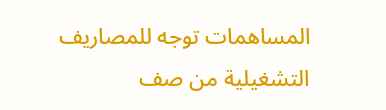المساهمات توجه للمصاريف التشغيلية من صف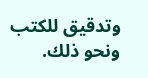وتدقيق للكتب ونحو ذلك.